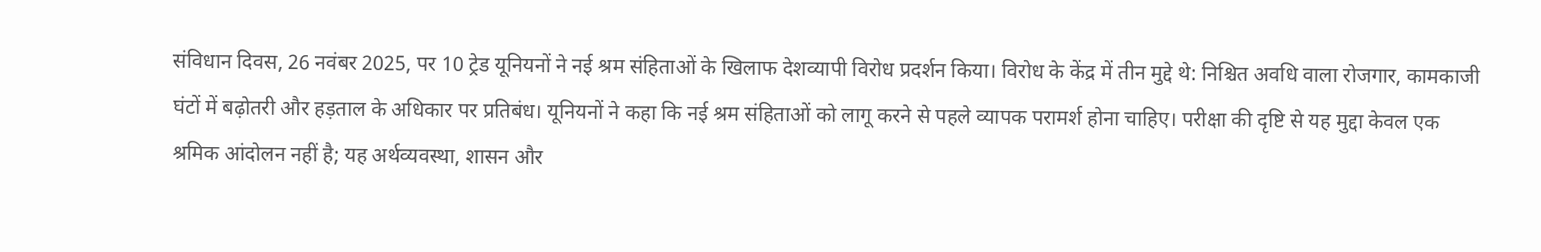संविधान दिवस, 26 नवंबर 2025, पर 10 ट्रेड यूनियनों ने नई श्रम संहिताओं के खिलाफ देशव्यापी विरोध प्रदर्शन किया। विरोध के केंद्र में तीन मुद्दे थे: निश्चित अवधि वाला रोजगार, कामकाजी घंटों में बढ़ोतरी और हड़ताल के अधिकार पर प्रतिबंध। यूनियनों ने कहा कि नई श्रम संहिताओं को लागू करने से पहले व्यापक परामर्श होना चाहिए। परीक्षा की दृष्टि से यह मुद्दा केवल एक श्रमिक आंदोलन नहीं है; यह अर्थव्यवस्था, शासन और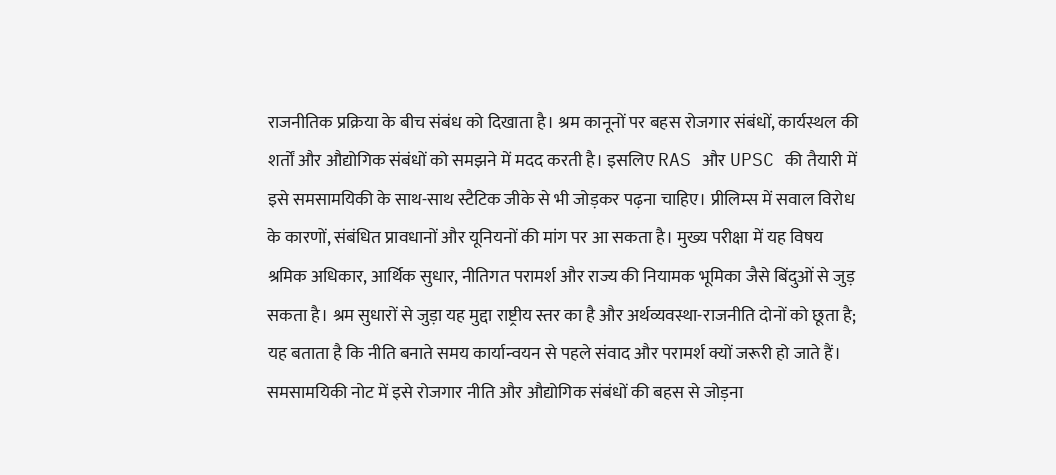राजनीतिक प्रक्रिया के बीच संबंध को दिखाता है। श्रम कानूनों पर बहस रोजगार संबंधों, कार्यस्थल की शर्तों और औद्योगिक संबंधों को समझने में मदद करती है। इसलिए RAS और UPSC की तैयारी में इसे समसामयिकी के साथ-साथ स्टैटिक जीके से भी जोड़कर पढ़ना चाहिए। प्रीलिम्स में सवाल विरोध के कारणों, संबंधित प्रावधानों और यूनियनों की मांग पर आ सकता है। मुख्य परीक्षा में यह विषय श्रमिक अधिकार, आर्थिक सुधार, नीतिगत परामर्श और राज्य की नियामक भूमिका जैसे बिंदुओं से जुड़ सकता है। श्रम सुधारों से जुड़ा यह मुद्दा राष्ट्रीय स्तर का है और अर्थव्यवस्था-राजनीति दोनों को छूता है; यह बताता है कि नीति बनाते समय कार्यान्वयन से पहले संवाद और परामर्श क्यों जरूरी हो जाते हैं। समसामयिकी नोट में इसे रोजगार नीति और औद्योगिक संबंधों की बहस से जोड़ना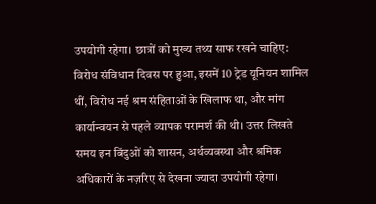उपयोगी रहेगा। छात्रों को मुख्य तथ्य साफ रखने चाहिए: विरोध संविधान दिवस पर हुआ, इसमें 10 ट्रेड यूनियन शामिल थीं, विरोध नई श्रम संहिताओं के खिलाफ था, और मांग कार्यान्वयन से पहले व्यापक परामर्श की थी। उत्तर लिखते समय इन बिंदुओं को शासन, अर्थव्यवस्था और श्रमिक अधिकारों के नज़रिए से देखना ज्यादा उपयोगी रहेगा।